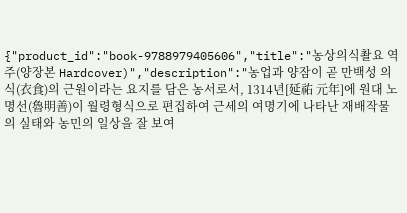{"product_id":"book-9788979405606","title":"농상의식촬요 역주(양장본 Hardcover)","description":"농업과 양잠이 곧 만백성 의식(衣食)의 근원이라는 요지를 담은 농서로서, 1314년[延祐 元年]에 원대 노명선(魯明善)이 월령형식으로 편집하여 근세의 여명기에 나타난 재배작물의 실태와 농민의 일상을 잘 보여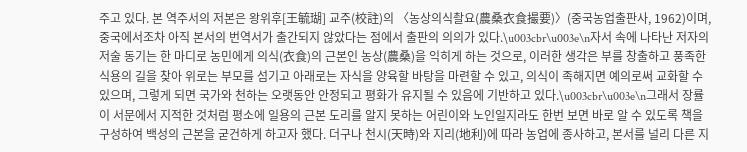주고 있다. 본 역주서의 저본은 왕위후[王毓瑚] 교주(校註)의 〈농상의식촬요(農桑衣食撮要)〉(중국농업출판사, 1962)이며, 중국에서조차 아직 본서의 번역서가 출간되지 않았다는 점에서 출판의 의의가 있다.\u003cbr\u003e\n자서 속에 나타난 저자의 저술 동기는 한 마디로 농민에게 의식(衣食)의 근본인 농상(農桑)을 익히게 하는 것으로, 이러한 생각은 부를 창출하고 풍족한 식용의 길을 찾아 위로는 부모를 섬기고 아래로는 자식을 양육할 바탕을 마련할 수 있고, 의식이 족해지면 예의로써 교화할 수 있으며, 그렇게 되면 국가와 천하는 오랫동안 안정되고 평화가 유지될 수 있음에 기반하고 있다.\u003cbr\u003e\n그래서 장률이 서문에서 지적한 것처럼 평소에 일용의 근본 도리를 알지 못하는 어린이와 노인일지라도 한번 보면 바로 알 수 있도록 책을 구성하여 백성의 근본을 굳건하게 하고자 했다. 더구나 천시(天時)와 지리(地利)에 따라 농업에 종사하고, 본서를 널리 다른 지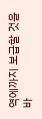역에까지 보급할 것을 바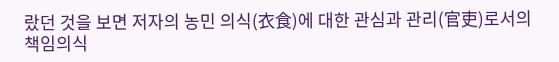랐던 것을 보면 저자의 농민 의식(衣食)에 대한 관심과 관리(官吏)로서의 책임의식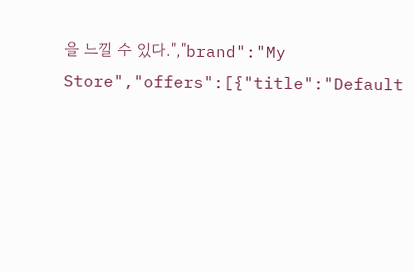을 느낄 수 있다.","brand":"My Store","offers":[{"title":"Default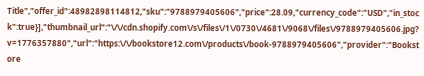Title","offer_id":48982898114812,"sku":"9788979405606","price":28.09,"currency_code":"USD","in_stock":true}],"thumbnail_url":"\/\/cdn.shopify.com\/s\/files\/1\/0730\/4681\/9068\/files\/9788979405606.jpg?v=1776357880","url":"https:\/\/bookstore12.com\/products\/book-9788979405606","provider":"Bookstore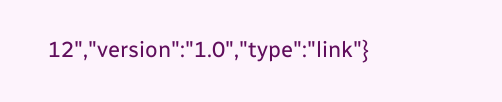12","version":"1.0","type":"link"}